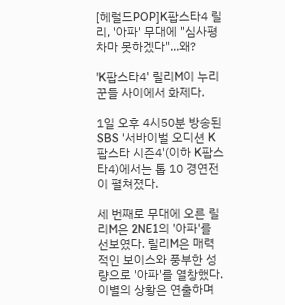[헤럴드POP]K팝스타4 릴리, '아파' 무대에 "심사평 차마 못하겠다"...왜?

'K팝스타4' 릴리M이 누리꾼들 사이에서 화제다.

1일 오후 4시50분 방송된 SBS '서바이벌 오디션 K팝스타 시즌4'(이하 K팝스타4)에서는 톱 10 경연전이 펼쳐졌다.

세 번째로 무대에 오른 릴리M은 2NE1의 '아파'를 선보였다. 릴리M은 매력적인 보이스와 풍부한 성량으로 '아파'를 열창했다. 이별의 상황은 연출하며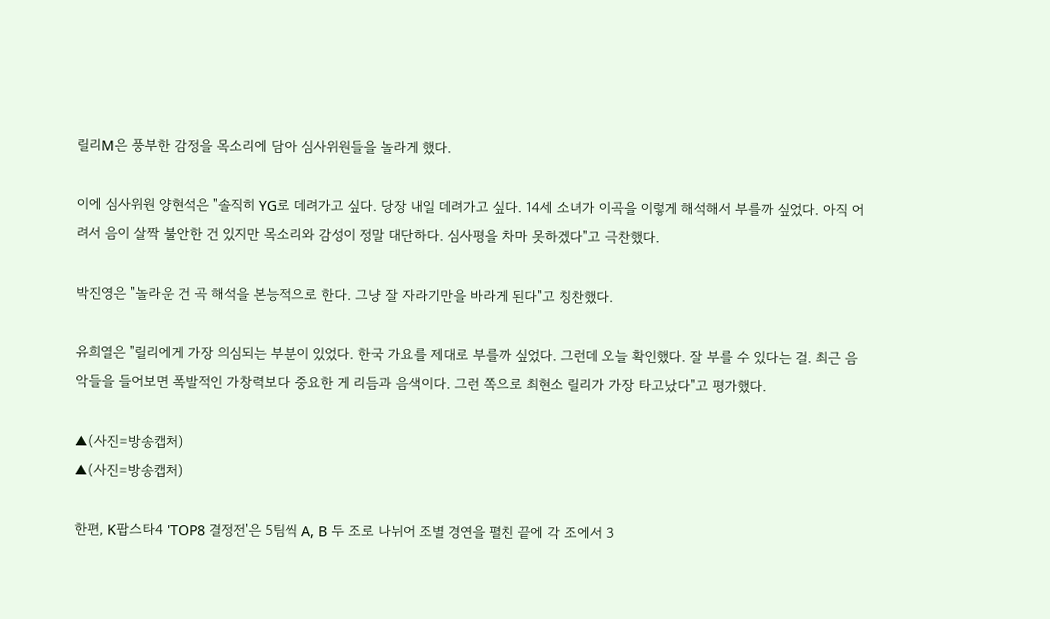릴리M은 풍부한 감정을 목소리에 담아 심사위원들을 놀라게 했다.

이에 심사위원 양현석은 "솔직히 YG로 데려가고 싶다. 당장 내일 데려가고 싶다. 14세 소녀가 이곡을 이렇게 해석해서 부를까 싶었다. 아직 어려서 음이 살짝 불안한 건 있지만 목소리와 감성이 정말 대단하다. 심사평을 차마 못하겠다"고 극찬했다.

박진영은 "놀라운 건 곡 해석을 본능적으로 한다. 그냥 잘 자라기만을 바라게 된다"고 칭찬했다.

유희열은 "릴리에게 가장 의심되는 부분이 있었다. 한국 가요를 제대로 부를까 싶었다. 그런데 오늘 확인했다. 잘 부를 수 있다는 걸. 최근 음악들을 들어보면 폭발적인 가창력보다 중요한 게 리듬과 음색이다. 그런 쪽으로 최현소 릴리가 가장 타고났다"고 평가했다.

▲(사진=방송캡처)
▲(사진=방송캡처)

한편, K팝스타4 'TOP8 결정전'은 5팀씩 A, B 두 조로 나뉘어 조별 경연을 펼친 끝에 각 조에서 3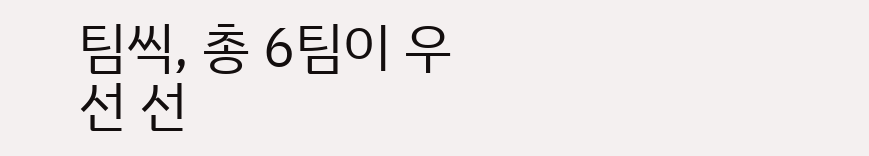팀씩, 총 6팀이 우선 선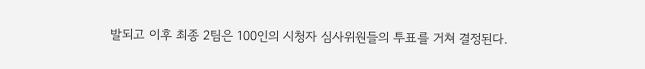발되고 이후 최종 2팀은 100인의 시청자 심사위원들의 투표를 거쳐 결정된다.